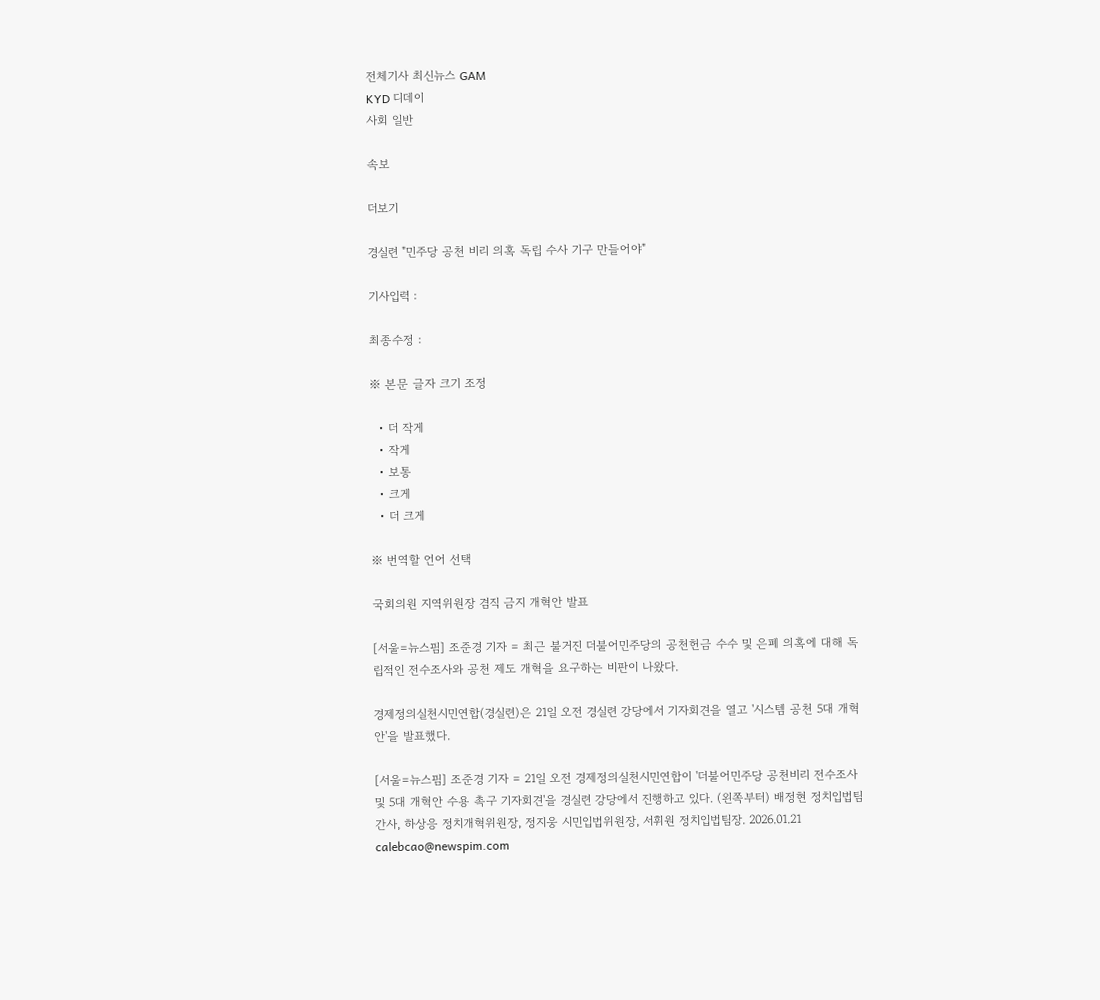전체기사 최신뉴스 GAM
KYD 디데이
사회 일반

속보

더보기

경실련 "민주당 공천 비리 의혹 독립 수사 기구 만들어야"

기사입력 :

최종수정 :

※ 본문 글자 크기 조정

  • 더 작게
  • 작게
  • 보통
  • 크게
  • 더 크게

※ 번역할 언어 선택

국회의원 지역위원장 겸직 금지 개혁안 발표

[서울=뉴스핌] 조준경 기자 = 최근 불거진 더불어민주당의 공천헌금 수수 및 은폐 의혹에 대해 독립적인 전수조사와 공천 제도 개혁을 요구하는 비판이 나왔다.

경제정의실천시민연합(경실련)은 21일 오전 경실련 강당에서 기자회견을 열고 '시스템 공천 5대 개혁안'을 발표했다.

[서울=뉴스핌] 조준경 기자 = 21일 오전 경제정의실천시민연합이 '더불어민주당 공천비리 전수조사 및 5대 개혁안 수용 촉구 기자회견'을 경실련 강당에서 진행하고 있다. (왼쪽부터) 배정현 정치입법팀 간사, 하상응 정치개혁위원장, 정지웅 시민입법위원장, 서휘원 정치입법팀장. 2026.01.21 calebcao@newspim.com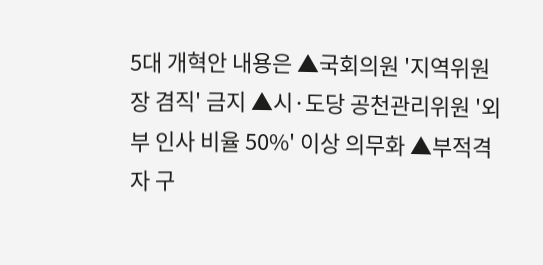5대 개혁안 내용은 ▲국회의원 '지역위원장 겸직' 금지 ▲시·도당 공천관리위원 '외부 인사 비율 50%' 이상 의무화 ▲부적격자 구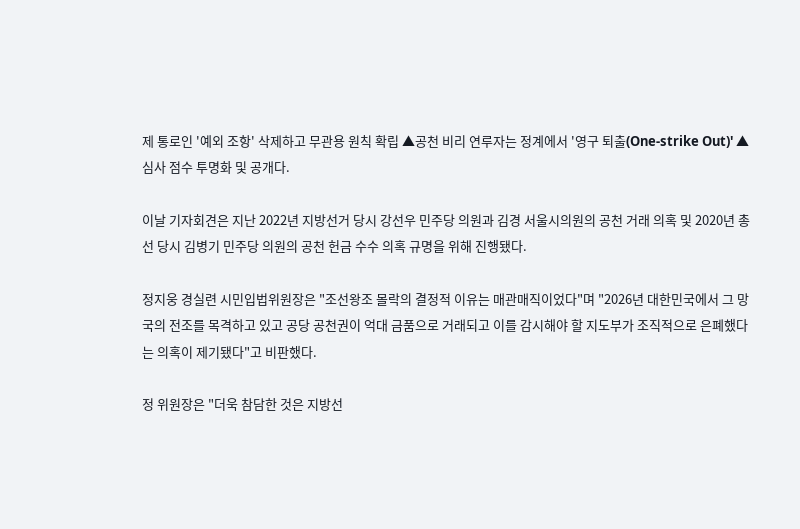제 통로인 '예외 조항' 삭제하고 무관용 원칙 확립 ▲공천 비리 연루자는 정계에서 '영구 퇴출(One-strike Out)' ▲심사 점수 투명화 및 공개다.

이날 기자회견은 지난 2022년 지방선거 당시 강선우 민주당 의원과 김경 서울시의원의 공천 거래 의혹 및 2020년 총선 당시 김병기 민주당 의원의 공천 헌금 수수 의혹 규명을 위해 진행됐다.

정지웅 경실련 시민입법위원장은 "조선왕조 몰락의 결정적 이유는 매관매직이었다"며 "2026년 대한민국에서 그 망국의 전조를 목격하고 있고 공당 공천권이 억대 금품으로 거래되고 이를 감시해야 할 지도부가 조직적으로 은폐했다는 의혹이 제기됐다"고 비판했다.

정 위원장은 "더욱 참담한 것은 지방선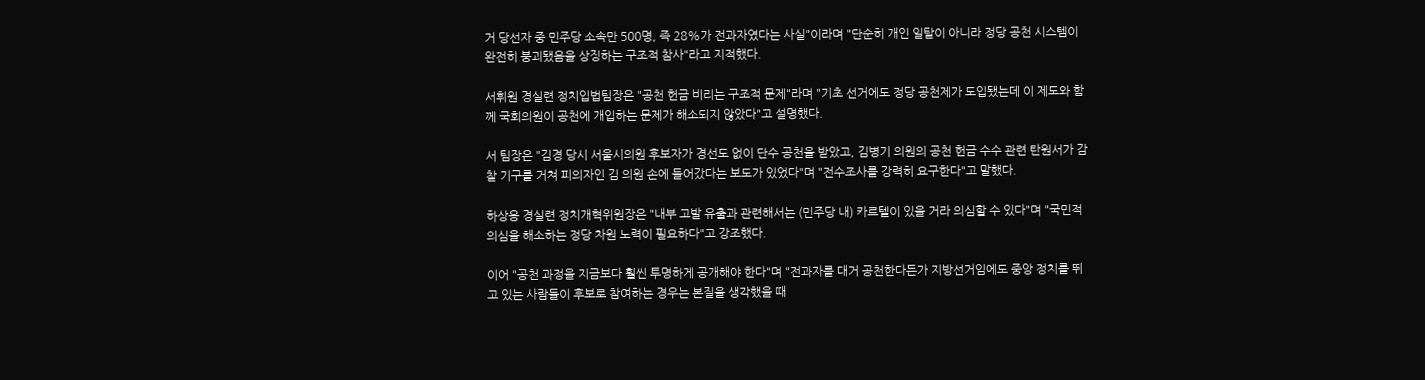거 당선자 중 민주당 소속만 500명, 즉 28%가 전과자였다는 사실"이라며 "단순히 개인 일탈이 아니라 정당 공천 시스템이 완전히 붕괴됐음을 상징하는 구조적 참사"라고 지적했다.

서휘원 경실련 정치입법팀장은 "공천 헌금 비리는 구조적 문제"라며 "기초 선거에도 정당 공천제가 도입됐는데 이 제도와 함께 국회의원이 공천에 개입하는 문제가 해소되지 않았다"고 설명했다.

서 팀장은 "김경 당시 서울시의원 후보자가 경선도 없이 단수 공천을 받았고, 김병기 의원의 공천 헌금 수수 관련 탄원서가 감찰 기구를 거쳐 피의자인 김 의원 손에 들어갔다는 보도가 있었다"며 "전수조사를 강력히 요구한다"고 말했다.

하상응 경실련 정치개혁위원장은 "내부 고발 유출과 관련해서는 (민주당 내) 카르텔이 있을 거라 의심할 수 있다"며 "국민적 의심을 해소하는 정당 차원 노력이 필요하다"고 강조했다.

이어 "공천 과정을 지금보다 훨씬 투명하게 공개해야 한다"며 "전과자를 대거 공천한다든가 지방선거임에도 중앙 정치를 뛰고 있는 사람들이 후보로 참여하는 경우는 본질을 생각했을 때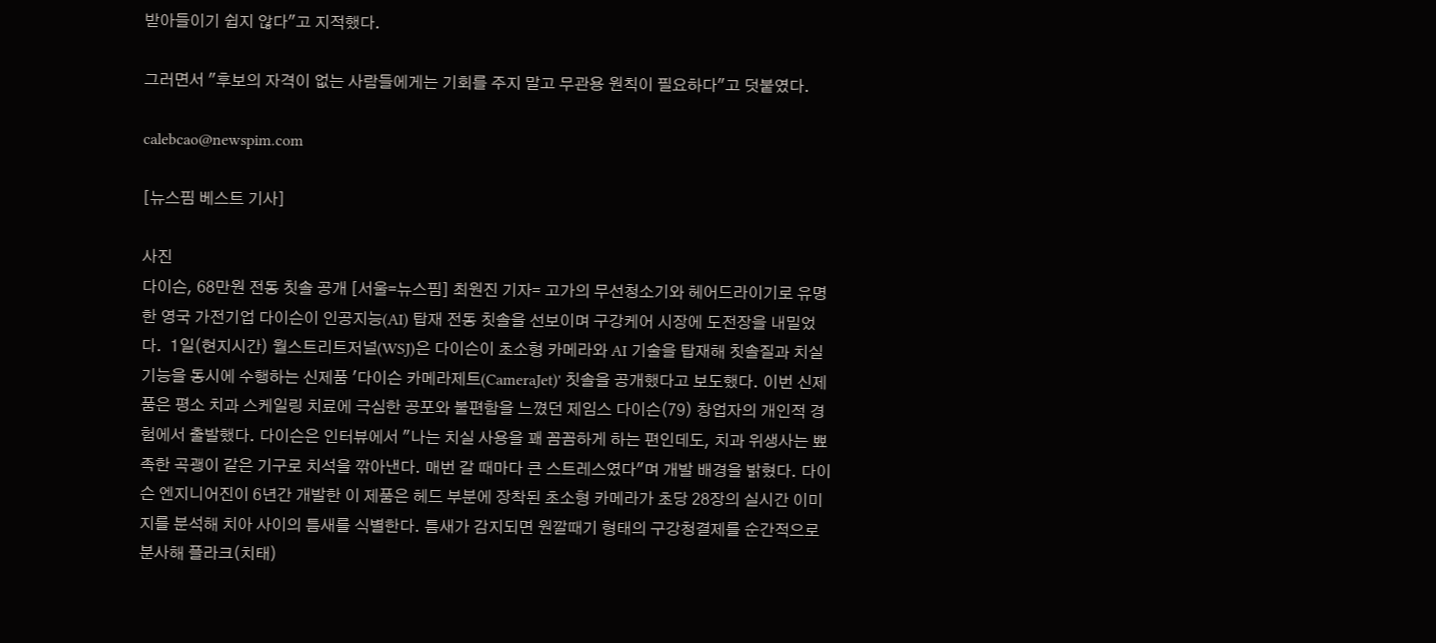받아들이기 쉽지 않다"고 지적했다.

그러면서 "후보의 자격이 없는 사람들에게는 기회를 주지 말고 무관용 원칙이 필요하다"고 덧붙였다.

calebcao@newspim.com

[뉴스핌 베스트 기사]

사진
다이슨, 68만원 전동 칫솔 공개 [서울=뉴스핌] 최원진 기자= 고가의 무선청소기와 헤어드라이기로 유명한 영국 가전기업 다이슨이 인공지능(AI) 탑재 전동 칫솔을 선보이며 구강케어 시장에 도전장을 내밀었다.  1일(현지시간) 월스트리트저널(WSJ)은 다이슨이 초소형 카메라와 AI 기술을 탑재해 칫솔질과 치실 기능을 동시에 수행하는 신제품 '다이슨 카메라제트(CameraJet)' 칫솔을 공개했다고 보도했다. 이번 신제품은 평소 치과 스케일링 치료에 극심한 공포와 불편함을 느꼈던 제임스 다이슨(79) 창업자의 개인적 경험에서 출발했다. 다이슨은 인터뷰에서 "나는 치실 사용을 꽤 꼼꼼하게 하는 편인데도, 치과 위생사는 뾰족한 곡괭이 같은 기구로 치석을 깎아낸다. 매번 갈 때마다 큰 스트레스였다"며 개발 배경을 밝혔다. 다이슨 엔지니어진이 6년간 개발한 이 제품은 헤드 부분에 장착된 초소형 카메라가 초당 28장의 실시간 이미지를 분석해 치아 사이의 틈새를 식별한다. 틈새가 감지되면 원깔때기 형태의 구강청결제를 순간적으로 분사해 플라크(치태)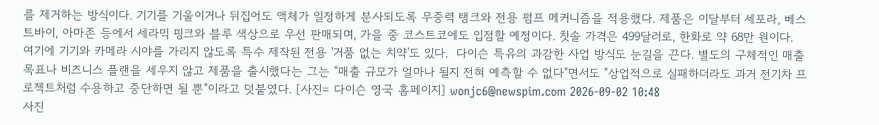를 제거하는 방식이다. 기기를 기울이거나 뒤집어도 액체가 일정하게 분사되도록 무중력 탱크와 전용 펌프 메커니즘을 적용했다. 제품은 이달부터 세포라, 베스트바이, 아마존 등에서 세라믹 핑크와 블루 색상으로 우선 판매되며, 가을 중 코스트코에도 입점할 예정이다. 칫솔 가격은 499달러로, 한화로 약 68만 원이다. 여기에 기기와 카메라 시야를 가리지 않도록 특수 제작된 전용 '거품 없는 치약'도 있다.  다이슨 특유의 과감한 사업 방식도 눈길을 끈다. 별도의 구체적인 매출 목표나 비즈니스 플랜을 세우지 않고 제품을 출시했다는 그는 "매출 규모가 얼마나 될지 전혀 예측할 수 없다"면서도 "상업적으로 실패하더라도 과거 전기차 프로젝트처럼 수용하고 중단하면 될 뿐"이라고 덧붙였다. [사진= 다이슨 영국 홈페이지] wonjc6@newspim.com 2026-09-02 10:48
사진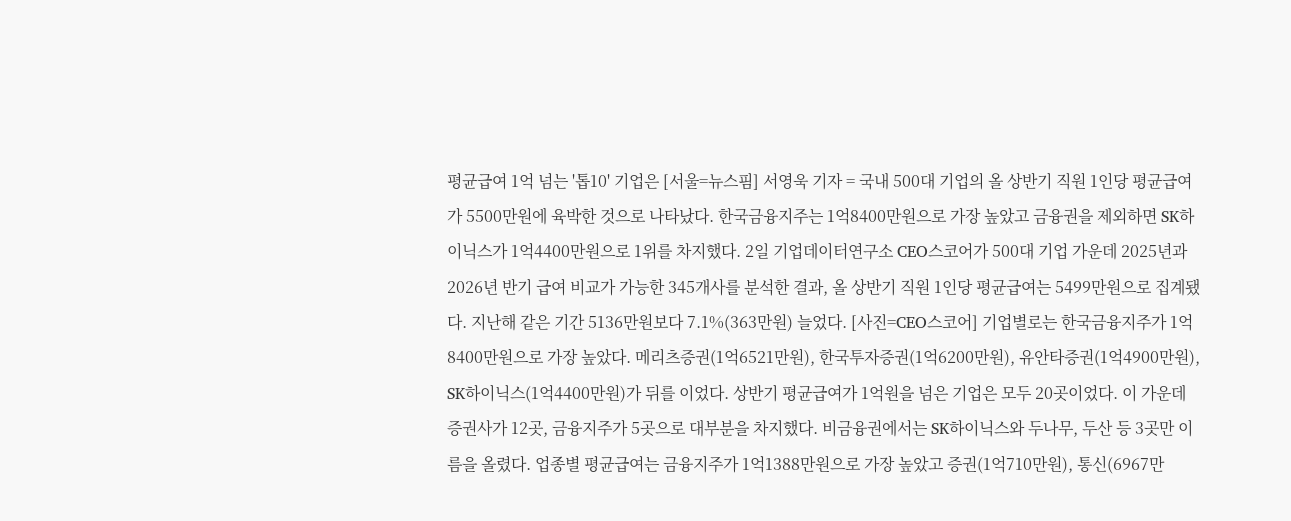평균급여 1억 넘는 '톱10' 기업은 [서울=뉴스핌] 서영욱 기자 = 국내 500대 기업의 올 상반기 직원 1인당 평균급여가 5500만원에 육박한 것으로 나타났다. 한국금융지주는 1억8400만원으로 가장 높았고 금융권을 제외하면 SK하이닉스가 1억4400만원으로 1위를 차지했다. 2일 기업데이터연구소 CEO스코어가 500대 기업 가운데 2025년과 2026년 반기 급여 비교가 가능한 345개사를 분석한 결과, 올 상반기 직원 1인당 평균급여는 5499만원으로 집계됐다. 지난해 같은 기간 5136만원보다 7.1%(363만원) 늘었다. [사진=CEO스코어] 기업별로는 한국금융지주가 1억8400만원으로 가장 높았다. 메리츠증권(1억6521만원), 한국투자증권(1억6200만원), 유안타증권(1억4900만원), SK하이닉스(1억4400만원)가 뒤를 이었다. 상반기 평균급여가 1억원을 넘은 기업은 모두 20곳이었다. 이 가운데 증권사가 12곳, 금융지주가 5곳으로 대부분을 차지했다. 비금융권에서는 SK하이닉스와 두나무, 두산 등 3곳만 이름을 올렸다. 업종별 평균급여는 금융지주가 1억1388만원으로 가장 높았고 증권(1억710만원), 통신(6967만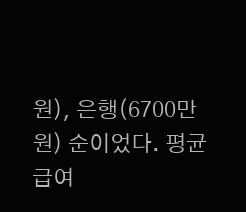원), 은행(6700만원) 순이었다. 평균급여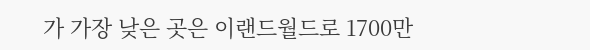가 가장 낮은 곳은 이랜드월드로 1700만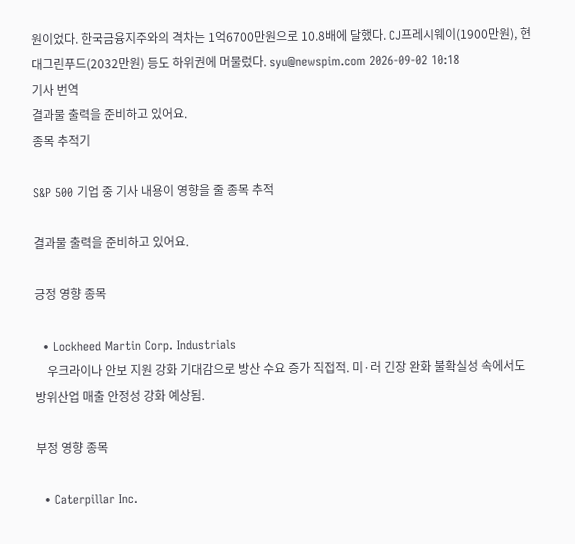원이었다. 한국금융지주와의 격차는 1억6700만원으로 10.8배에 달했다. CJ프레시웨이(1900만원), 현대그린푸드(2032만원) 등도 하위권에 머물렀다. syu@newspim.com 2026-09-02 10:18
기사 번역
결과물 출력을 준비하고 있어요.
종목 추적기

S&P 500 기업 중 기사 내용이 영향을 줄 종목 추적

결과물 출력을 준비하고 있어요.

긍정 영향 종목

  • Lockheed Martin Corp. Industrials
    우크라이나 안보 지원 강화 기대감으로 방산 수요 증가 직접적. 미·러 긴장 완화 불확실성 속에서도 방위산업 매출 안정성 강화 예상됨.

부정 영향 종목

  • Caterpillar Inc.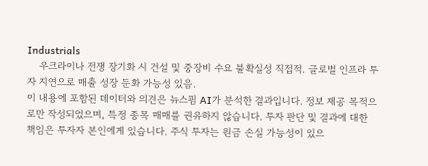Industrials
    우크라이나 전쟁 장기화 시 건설 및 중장비 수요 불확실성 직접적. 글로벌 인프라 투자 지연으로 매출 성장 둔화 가능성 있음.
이 내용에 포함된 데이터와 의견은 뉴스핌 AI가 분석한 결과입니다. 정보 제공 목적으로만 작성되었으며, 특정 종목 매매를 권유하지 않습니다. 투자 판단 및 결과에 대한 책임은 투자자 본인에게 있습니다. 주식 투자는 원금 손실 가능성이 있으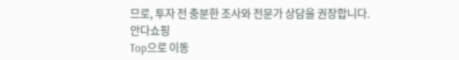므로, 투자 전 충분한 조사와 전문가 상담을 권장합니다.
안다쇼핑
Top으로 이동